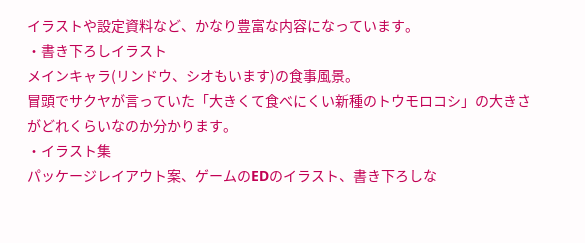イラストや設定資料など、かなり豊富な内容になっています。
・書き下ろしイラスト
メインキャラ(リンドウ、シオもいます)の食事風景。
冒頭でサクヤが言っていた「大きくて食べにくい新種のトウモロコシ」の大きさがどれくらいなのか分かります。
・イラスト集
パッケージレイアウト案、ゲームのEDのイラスト、書き下ろしな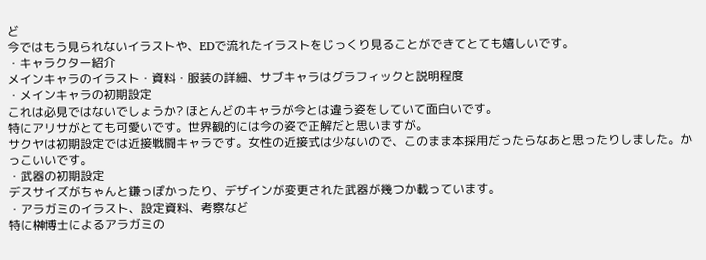ど
今ではもう見られないイラストや、EDで流れたイラストをじっくり見ることができてとても嬉しいです。
・キャラクター紹介
メインキャラのイラスト・資料・服装の詳細、サブキャラはグラフィックと説明程度
・メインキャラの初期設定
これは必見ではないでしょうか? ほとんどのキャラが今とは違う姿をしていて面白いです。
特にアリサがとても可愛いです。世界観的には今の姿で正解だと思いますが。
サクヤは初期設定では近接戦闘キャラです。女性の近接式は少ないので、このまま本採用だったらなあと思ったりしました。かっこいいです。
・武器の初期設定
デスサイズがちゃんと鎌っぽかったり、デザインが変更された武器が幾つか載っています。
・アラガミのイラスト、設定資料、考察など
特に榊博士によるアラガミの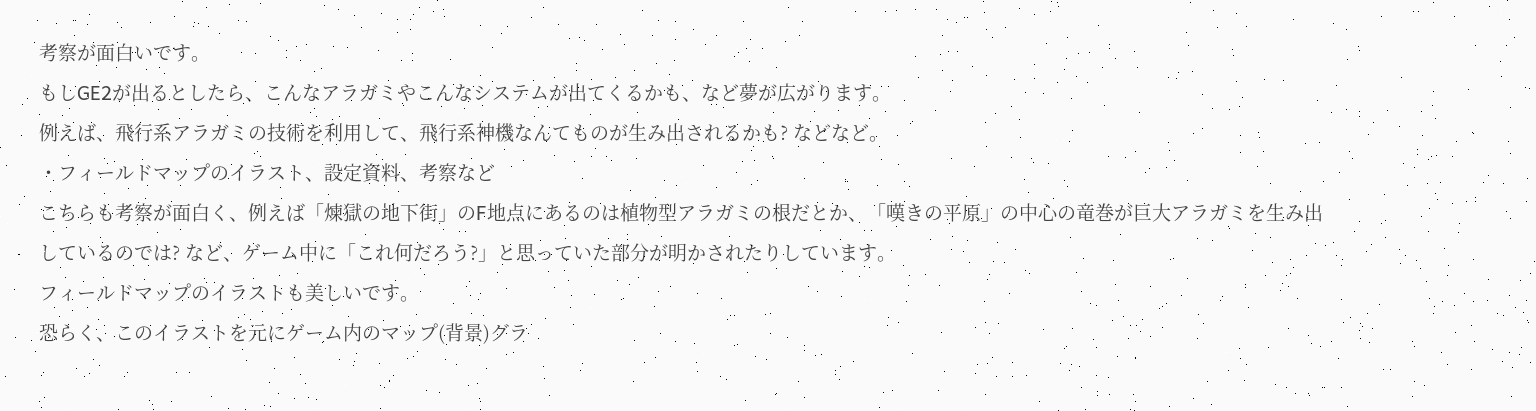考察が面白いです。
もしGE2が出るとしたら、こんなアラガミやこんなシステムが出てくるかも、など夢が広がります。
例えば、飛行系アラガミの技術を利用して、飛行系神機なんてものが生み出されるかも? などなど。
・フィールドマップのイラスト、設定資料、考察など
こちらも考察が面白く、例えば「煉獄の地下街」のF地点にあるのは植物型アラガミの根だとか、「嘆きの平原」の中心の竜巻が巨大アラガミを生み出しているのでは? など、ゲーム中に「これ何だろう?」と思っていた部分が明かされたりしています。
フィールドマップのイラストも美しいです。
恐らく、このイラストを元にゲーム内のマップ(背景)グラ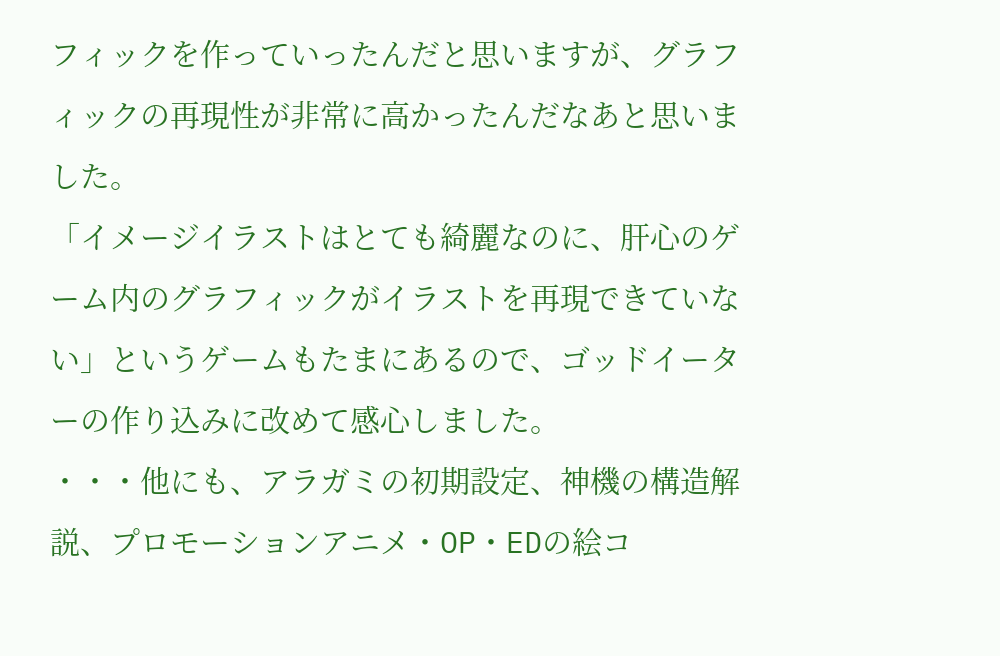フィックを作っていったんだと思いますが、グラフィックの再現性が非常に高かったんだなあと思いました。
「イメージイラストはとても綺麗なのに、肝心のゲーム内のグラフィックがイラストを再現できていない」というゲームもたまにあるので、ゴッドイーターの作り込みに改めて感心しました。
・・・他にも、アラガミの初期設定、神機の構造解説、プロモーションアニメ・OP・EDの絵コ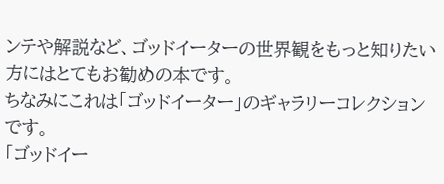ンテや解説など、ゴッドイーターの世界観をもっと知りたい方にはとてもお勧めの本です。
ちなみにこれは「ゴッドイーター」のギャラリーコレクションです。
「ゴッドイー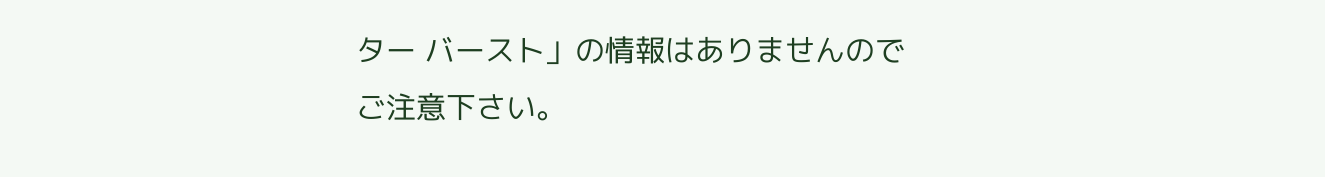ター バースト」の情報はありませんのでご注意下さい。